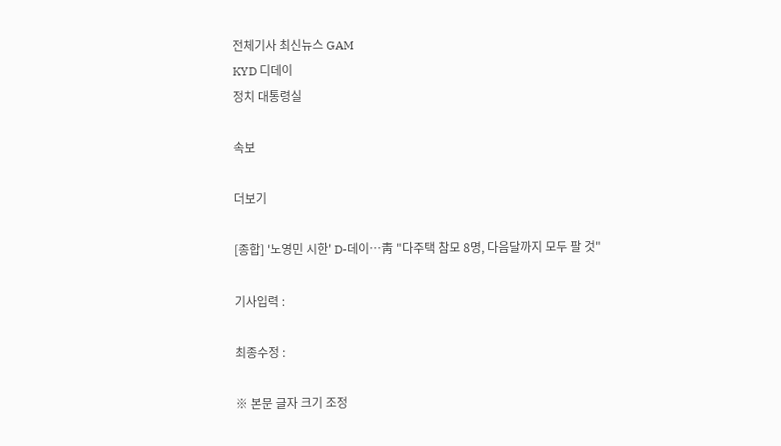전체기사 최신뉴스 GAM
KYD 디데이
정치 대통령실

속보

더보기

[종합] '노영민 시한' D-데이…靑 "다주택 참모 8명, 다음달까지 모두 팔 것"

기사입력 :

최종수정 :

※ 본문 글자 크기 조정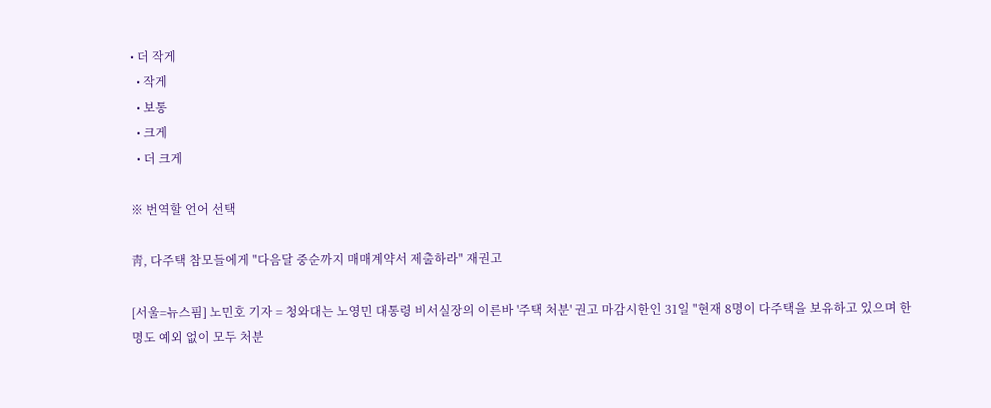• 더 작게
  • 작게
  • 보통
  • 크게
  • 더 크게

※ 번역할 언어 선택

靑, 다주택 참모들에게 "다음달 중순까지 매매계약서 제출하라" 재권고

[서울=뉴스핌] 노민호 기자 = 청와대는 노영민 대통령 비서실장의 이른바 '주택 처분' 권고 마감시한인 31일 "현재 8명이 다주택을 보유하고 있으며 한명도 예외 없이 모두 처분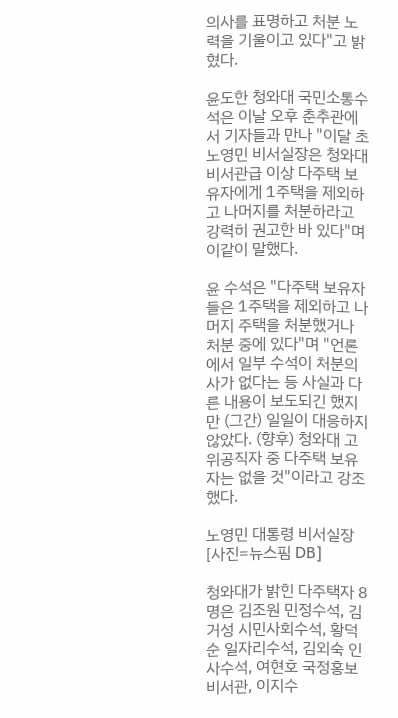의사를 표명하고 처분 노력을 기울이고 있다"고 밝혔다.

윤도한 청와대 국민소통수석은 이날 오후 춘추관에서 기자들과 만나 "이달 초 노영민 비서실장은 청와대 비서관급 이상 다주택 보유자에게 1주택을 제외하고 나머지를 처분하라고 강력히 권고한 바 있다"며 이같이 말했다.

윤 수석은 "다주택 보유자들은 1주택을 제외하고 나머지 주택을 처분했거나 처분 중에 있다"며 "언론에서 일부 수석이 처분의사가 없다는 등 사실과 다른 내용이 보도되긴 했지만 (그간) 일일이 대응하지 않았다. (향후) 청와대 고위공직자 중 다주택 보유자는 없을 것"이라고 강조했다.

노영민 대통령 비서실장 [사진=뉴스핌 DB]

청와대가 밝힌 다주택자 8명은 김조원 민정수석, 김거성 시민사회수석, 황덕순 일자리수석, 김외숙 인사수석, 여현호 국정홍보비서관, 이지수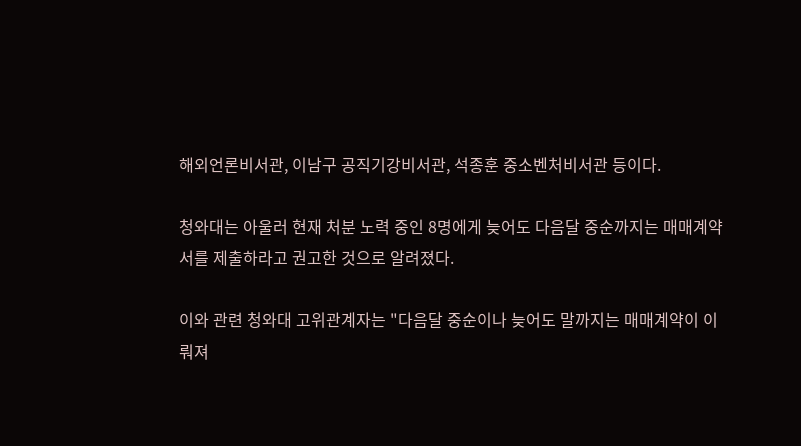해외언론비서관, 이남구 공직기강비서관, 석종훈 중소벤처비서관 등이다.

청와대는 아울러 현재 처분 노력 중인 8명에게 늦어도 다음달 중순까지는 매매계약서를 제출하라고 권고한 것으로 알려졌다.

이와 관련 청와대 고위관계자는 "다음달 중순이나 늦어도 말까지는 매매계약이 이뤄져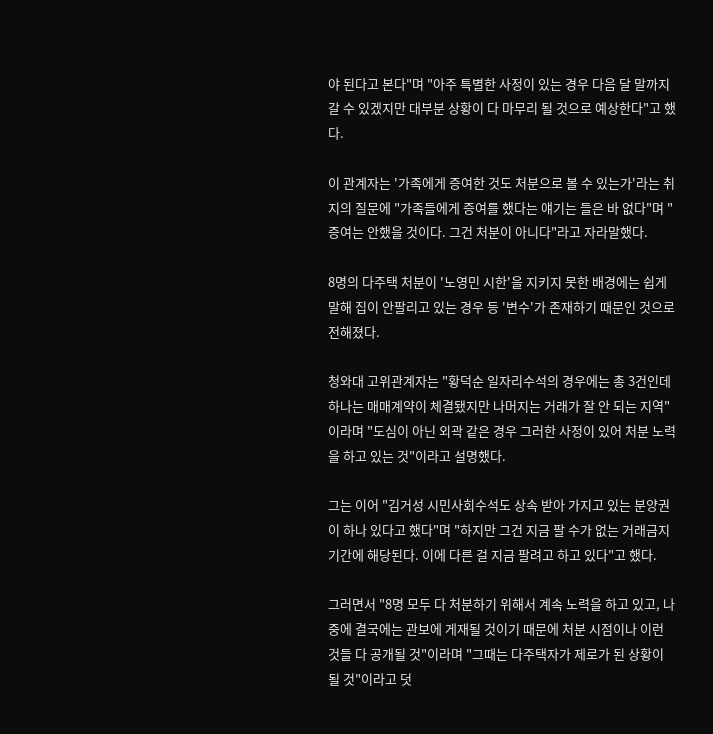야 된다고 본다"며 "아주 특별한 사정이 있는 경우 다음 달 말까지 갈 수 있겠지만 대부분 상황이 다 마무리 될 것으로 예상한다"고 했다.

이 관계자는 '가족에게 증여한 것도 처분으로 볼 수 있는가'라는 취지의 질문에 "가족들에게 증여를 했다는 얘기는 들은 바 없다"며 "증여는 안했을 것이다. 그건 처분이 아니다"라고 자라말했다.

8명의 다주택 처분이 '노영민 시한'을 지키지 못한 배경에는 쉽게 말해 집이 안팔리고 있는 경우 등 '변수'가 존재하기 때문인 것으로 전해졌다.

청와대 고위관계자는 "황덕순 일자리수석의 경우에는 총 3건인데 하나는 매매계약이 체결됐지만 나머지는 거래가 잘 안 되는 지역"이라며 "도심이 아닌 외곽 같은 경우 그러한 사정이 있어 처분 노력을 하고 있는 것"이라고 설명했다.

그는 이어 "김거성 시민사회수석도 상속 받아 가지고 있는 분양권이 하나 있다고 했다"며 "하지만 그건 지금 팔 수가 없는 거래금지 기간에 해당된다. 이에 다른 걸 지금 팔려고 하고 있다"고 했다.

그러면서 "8명 모두 다 처분하기 위해서 계속 노력을 하고 있고, 나중에 결국에는 관보에 게재될 것이기 때문에 처분 시점이나 이런 것들 다 공개될 것"이라며 "그때는 다주택자가 제로가 된 상황이 될 것"이라고 덧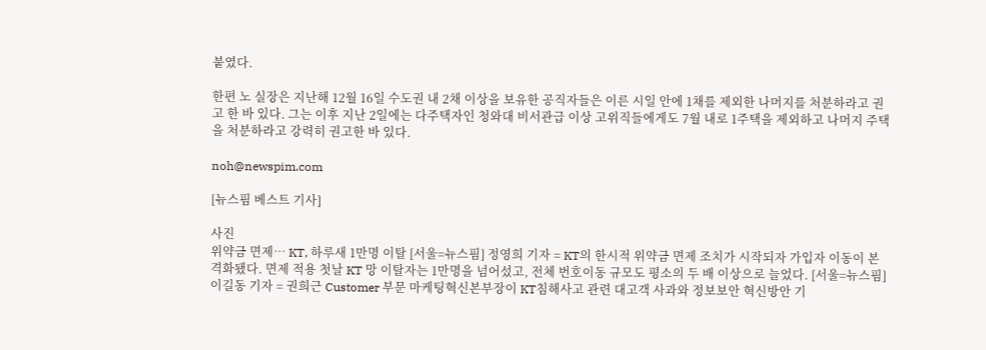붙였다.

한편 노 실장은 지난해 12월 16일 수도권 내 2채 이상을 보유한 공직자들은 이른 시일 안에 1채를 제외한 나머지를 처분하라고 권고 한 바 있다. 그는 이후 지난 2일에는 다주택자인 청와대 비서관급 이상 고위직들에게도 7월 내로 1주택을 제외하고 나머지 주택을 처분하라고 강력히 권고한 바 있다.

noh@newspim.com

[뉴스핌 베스트 기사]

사진
위약금 면제… KT, 하루새 1만명 이탈 [서울=뉴스핌] 정영희 기자 = KT의 한시적 위약금 면제 조치가 시작되자 가입자 이동이 본격화됐다. 면제 적용 첫날 KT 망 이탈자는 1만명을 넘어섰고, 전체 번호이동 규모도 평소의 두 배 이상으로 늘었다. [서울=뉴스핌] 이길동 기자 = 권희근 Customer 부문 마케팅혁신본부장이 KT침해사고 관련 대고객 사과와 정보보안 혁신방안 기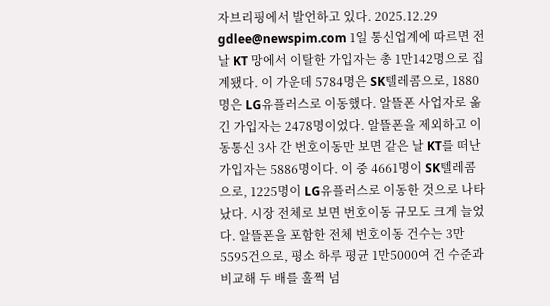자브리핑에서 발언하고 있다. 2025.12.29 gdlee@newspim.com 1일 통신업계에 따르면 전날 KT 망에서 이탈한 가입자는 총 1만142명으로 집계됐다. 이 가운데 5784명은 SK텔레콤으로, 1880명은 LG유플러스로 이동했다. 알뜰폰 사업자로 옮긴 가입자는 2478명이었다. 알뜰폰을 제외하고 이동통신 3사 간 번호이동만 보면 같은 날 KT를 떠난 가입자는 5886명이다. 이 중 4661명이 SK텔레콤으로, 1225명이 LG유플러스로 이동한 것으로 나타났다. 시장 전체로 보면 번호이동 규모도 크게 늘었다. 알뜰폰을 포함한 전체 번호이동 건수는 3만5595건으로, 평소 하루 평균 1만5000여 건 수준과 비교해 두 배를 훌쩍 넘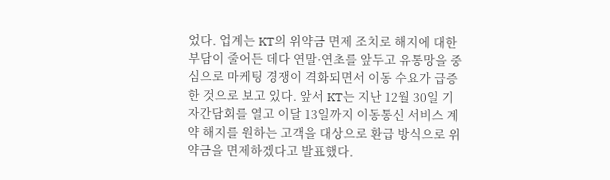었다. 업계는 KT의 위약금 면제 조치로 해지에 대한 부담이 줄어든 데다 연말·연초를 앞두고 유통망을 중심으로 마케팅 경쟁이 격화되면서 이동 수요가 급증한 것으로 보고 있다. 앞서 KT는 지난 12월 30일 기자간담회를 열고 이달 13일까지 이동통신 서비스 계약 해지를 원하는 고객을 대상으로 환급 방식으로 위약금을 면제하겠다고 발표했다.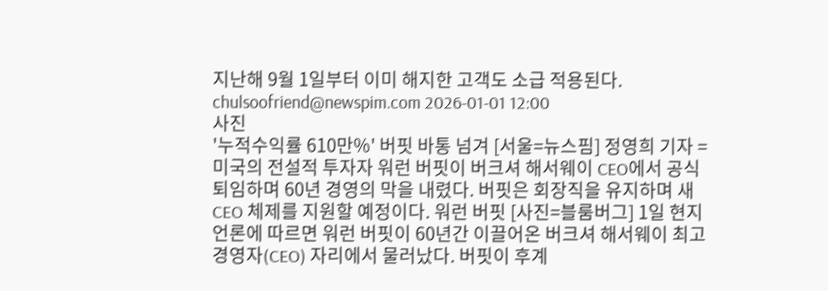지난해 9월 1일부터 이미 해지한 고객도 소급 적용된다. chulsoofriend@newspim.com 2026-01-01 12:00
사진
'누적수익률 610만%' 버핏 바통 넘겨 [서울=뉴스핌] 정영희 기자 = 미국의 전설적 투자자 워런 버핏이 버크셔 해서웨이 CEO에서 공식 퇴임하며 60년 경영의 막을 내렸다. 버핏은 회장직을 유지하며 새 CEO 체제를 지원할 예정이다. 워런 버핏 [사진=블룸버그] 1일 현지 언론에 따르면 워런 버핏이 60년간 이끌어온 버크셔 해서웨이 최고경영자(CEO) 자리에서 물러났다. 버핏이 후계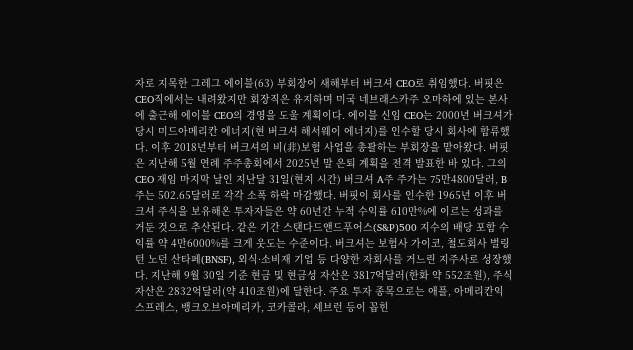자로 지목한 그레그 에이블(63) 부회장이 새해부터 버크셔 CEO로 취임했다. 버핏은 CEO직에서는 내려왔지만 회장직은 유지하며 미국 네브래스카주 오마하에 있는 본사에 출근해 에이블 CEO의 경영을 도울 계획이다. 에이블 신임 CEO는 2000년 버크셔가 당시 미드아메리칸 에너지(현 버크셔 해서웨이 에너지)를 인수할 당시 회사에 합류했다. 이후 2018년부터 버크셔의 비(非)보험 사업을 총괄하는 부회장을 맡아왔다. 버핏은 지난해 5월 연례 주주총회에서 2025년 말 은퇴 계획을 전격 발표한 바 있다. 그의 CEO 재임 마지막 날인 지난달 31일(현지 시간) 버크셔 A주 주가는 75만4800달러, B주는 502.65달러로 각각 소폭 하락 마감했다. 버핏이 회사를 인수한 1965년 이후 버크셔 주식을 보유해온 투자자들은 약 60년간 누적 수익률 610만%에 이르는 성과를 거둔 것으로 추산된다. 같은 기간 스탠다드앤드푸어스(S&P)500 지수의 배당 포함 수익률 약 4만6000%를 크게 웃도는 수준이다. 버크셔는 보험사 가이코, 철도회사 벌링턴 노던 산타페(BNSF), 외식·소비재 기업 등 다양한 자회사를 거느린 지주사로 성장했다. 지난해 9월 30일 기준 현금 및 현금성 자산은 3817억달러(한화 약 552조원), 주식 자산은 2832억달러(약 410조원)에 달한다. 주요 투자 종목으로는 애플, 아메리칸익스프레스, 뱅크오브아메리카, 코카콜라, 셰브런 등이 꼽힌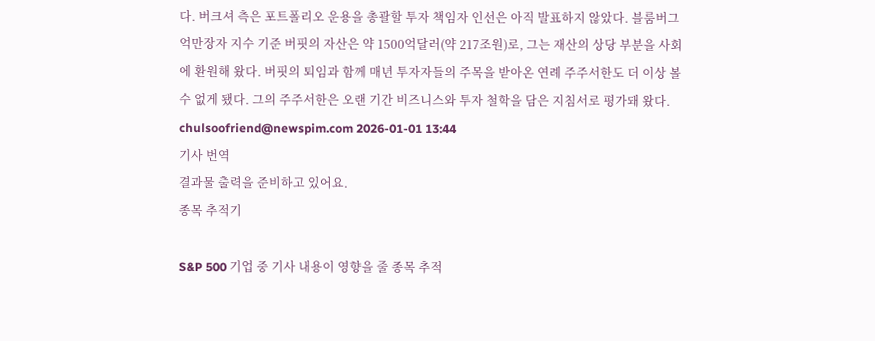다. 버크셔 측은 포트폴리오 운용을 총괄할 투자 책임자 인선은 아직 발표하지 않았다. 블룸버그 억만장자 지수 기준 버핏의 자산은 약 1500억달러(약 217조원)로, 그는 재산의 상당 부분을 사회에 환원해 왔다. 버핏의 퇴임과 함께 매년 투자자들의 주목을 받아온 연례 주주서한도 더 이상 볼 수 없게 됐다. 그의 주주서한은 오랜 기간 비즈니스와 투자 철학을 담은 지침서로 평가돼 왔다. chulsoofriend@newspim.com 2026-01-01 13:44
기사 번역
결과물 출력을 준비하고 있어요.
종목 추적기

S&P 500 기업 중 기사 내용이 영향을 줄 종목 추적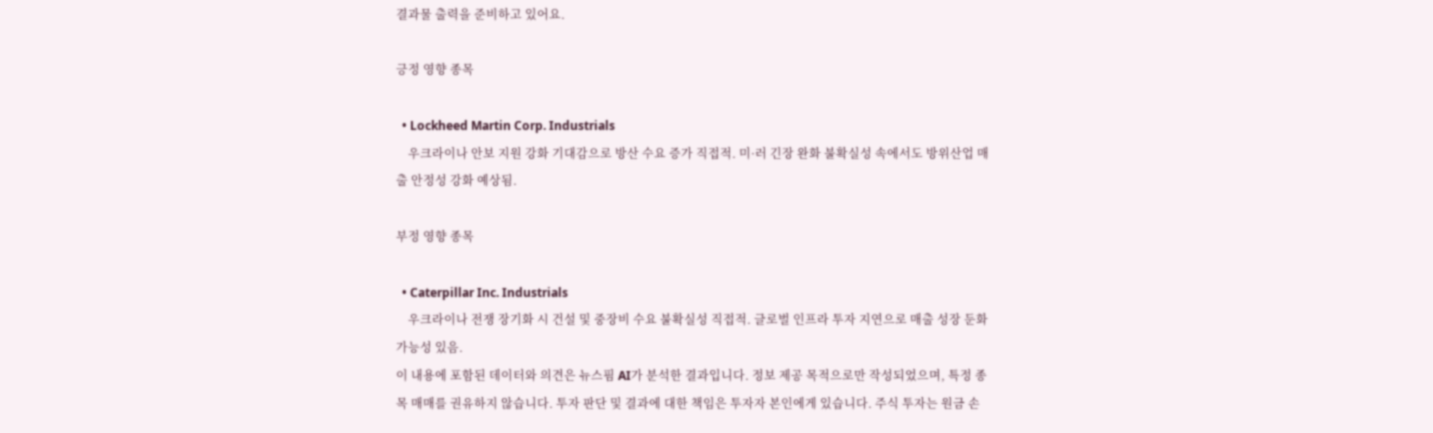결과물 출력을 준비하고 있어요.

긍정 영향 종목

  • Lockheed Martin Corp. Industrials
    우크라이나 안보 지원 강화 기대감으로 방산 수요 증가 직접적. 미·러 긴장 완화 불확실성 속에서도 방위산업 매출 안정성 강화 예상됨.

부정 영향 종목

  • Caterpillar Inc. Industrials
    우크라이나 전쟁 장기화 시 건설 및 중장비 수요 불확실성 직접적. 글로벌 인프라 투자 지연으로 매출 성장 둔화 가능성 있음.
이 내용에 포함된 데이터와 의견은 뉴스핌 AI가 분석한 결과입니다. 정보 제공 목적으로만 작성되었으며, 특정 종목 매매를 권유하지 않습니다. 투자 판단 및 결과에 대한 책임은 투자자 본인에게 있습니다. 주식 투자는 원금 손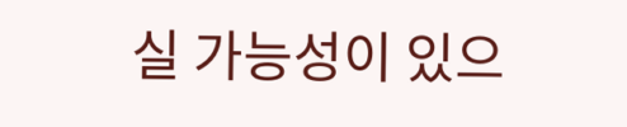실 가능성이 있으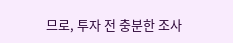므로, 투자 전 충분한 조사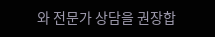와 전문가 상담을 권장합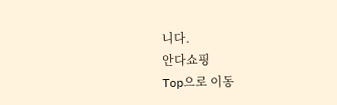니다.
안다쇼핑
Top으로 이동